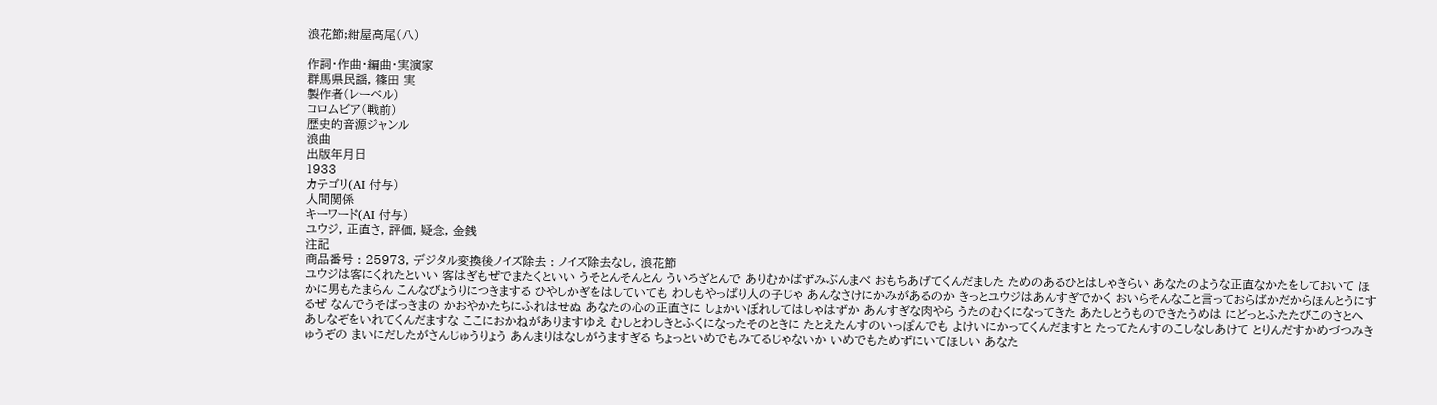浪花節;紺屋高尾(八)

作詞・作曲・編曲・実演家
群馬県民謡, 篠田 実
製作者(レーベル)
コロムビア(戦前)
歴史的音源ジャンル
浪曲
出版年月日
1933
カテゴリ(AI 付与)
人間関係
キーワード(AI 付与)
ユウジ, 正直さ, 評価, 疑念, 金銭
注記
商品番号 : 25973, デジタル変換後ノイズ除去 : ノイズ除去なし, 浪花節
ユウジは客にくれたといい 客はぎもぜでまたくといい うそとんそんとん ういろざとんで ありむかばずみぶんまべ おもちあげてくんだました ためのあるひとはしゃきらい あなたのような正直なかたをしておいて ほかに男もたまらん こんなびょうりにつきまする ひやしかぎをはしていても わしもやっぱり人の子じゃ あんなさけにかみがあるのか きっとユウジはあんすぎでかく おいらそんなこと言っておらばかだからほんとうにするぜ なんでうそばっきまの かおやかたちにふれはせぬ あなたの心の正直さに しょかいぼれしてはしゃはずか あんすぎな肉やら うたのむくになってきた あたしとうものできたうめは にどっとふたたびこのさとへ あしなぞをいれてくんだますな ここにおかねがありますゆえ むしとわしきとふくになったそのときに たとえたんすのいっぽんでも よけいにかってくんだますと たってたんすのこしなしあけて とりんだすかめづつみきゅうぞの まいにだしたがさんじゅうりょう あんまりはなしがうますぎる ちょっといめでもみてるじゃないか いめでもためずにいてほしい あなた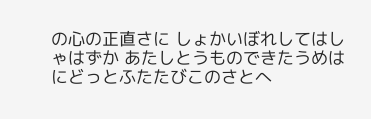の心の正直さに しょかいぼれしてはしゃはずか あたしとうものできたうめは にどっとふたたびこのさとへ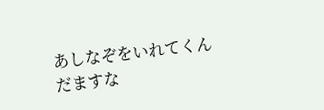あしなぞをいれてくんだますな